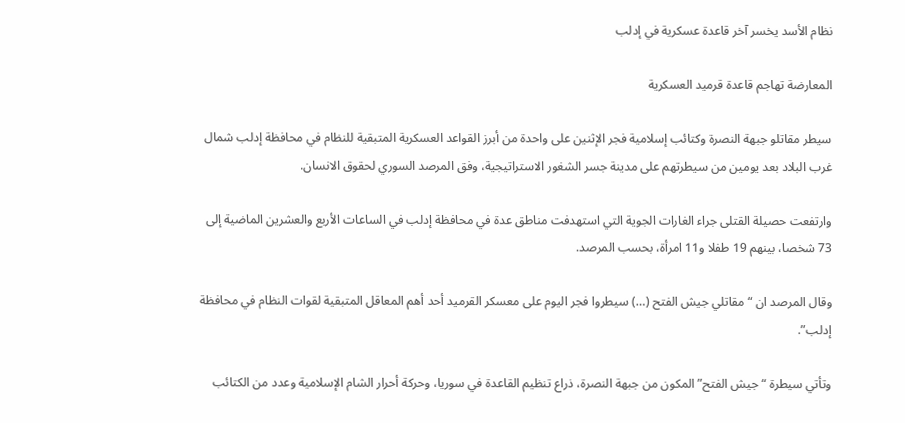نظام الأسد يخسر آخر قاعدة عسكرية في إدلب

المعارضة تهاجم قاعدة قرميد العسكرية

سيطر مقاتلو جبهة النصرة وكتائب إسلامية فجر الإثنين على واحدة من أبرز القواعد العسكرية المتبقية للنظام في محافظة إدلب شمال غرب البلاد بعد يومين من سيطرتهم على مدينة جسر الشغور الاستراتيجية، وفق المرصد السوري لحقوق الانسان.

وارتفعت حصيلة القتلى جراء الغارات الجوية التي استهدفت مناطق عدة في محافظة إدلب في الساعات الأربع والعشرين الماضية إلى 73 شخصا، بينهم 19 طفلا و11 امرأة، بحسب المرصد.

وقال المرصد ان “مقاتلي جيش الفتح (…) سيطروا فجر اليوم على معسكر القرميد أحد أهم المعاقل المتبقية لقوات النظام في محافظة إدلب”.

وتأتي سيطرة “جيش الفتح” المكون من جبهة النصرة، ذراع تنظيم القاعدة في سوريا، وحركة أحرار الشام الإسلامية وعدد من الكتائب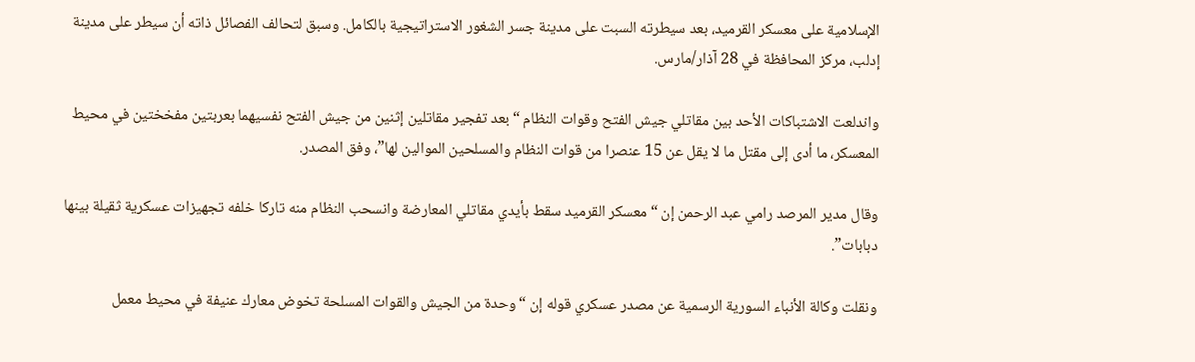الإسلامية على معسكر القرميد، بعد سيطرته السبت على مدينة جسر الشغور الاستراتيجية بالكامل. وسبق لتحالف الفصائل ذاته أن سيطر على مدينة إدلب، مركز المحافظة في 28 آذار/مارس.

واندلعت الاشتباكات الأحد بين مقاتلي جيش الفتح وقوات النظام “بعد تفجير مقاتلين إثنين من جيش الفتح نفسيهما بعربتين مفخختين في محيط المعسكر، ما أدى إلى مقتل ما لا يقل عن 15 عنصرا من قوات النظام والمسلحين الموالين لها”، وفق المصدر.

وقال مدير المرصد رامي عبد الرحمن إن “معسكر القرميد سقط بأيدي مقاتلي المعارضة وانسحب النظام منه تاركا خلفه تجهيزات عسكرية ثقيلة بينها دبابات”.

ونقلت وكالة الأنباء السورية الرسمية عن مصدر عسكري قوله إن “وحدة من الجيش والقوات المسلحة تخوض معارك عنيفة في محيط معمل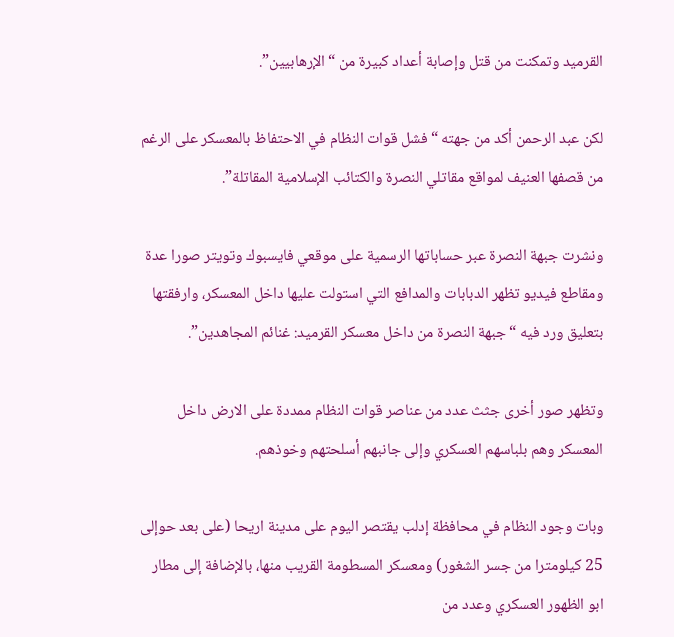القرميد وتمكنت من قتل وإصابة أعداد كبيرة من “الإرهابيين”.

لكن عبد الرحمن أكد من جهته “فشل قوات النظام في الاحتفاظ بالمعسكر على الرغم من قصفها العنيف لمواقع مقاتلي النصرة والكتائب الإسلامية المقاتلة”.

ونشرت جبهة النصرة عبر حساباتها الرسمية على موقعي فايسبوك وتويتر صورا عدة ومقاطع فيديو تظهر الدبابات والمدافع التي استولت عليها داخل المعسكر، وارفقتها بتعليق ورد فيه “جبهة النصرة من داخل معسكر القرميد: غنائم المجاهدين”.

وتظهر صور أخرى جثث عدد من عناصر قوات النظام ممددة على الارض داخل المعسكر وهم بلباسهم العسكري وإلى جانبهم أسلحتهم وخوذهم.

وبات وجود النظام في محافظة إدلب يقتصر اليوم على مدينة اريحا (على بعد حوإلى 25 كيلومترا من جسر الشغور) ومعسكر المسطومة القريب منها، بالإضافة إلى مطار ابو الظهور العسكري وعدد من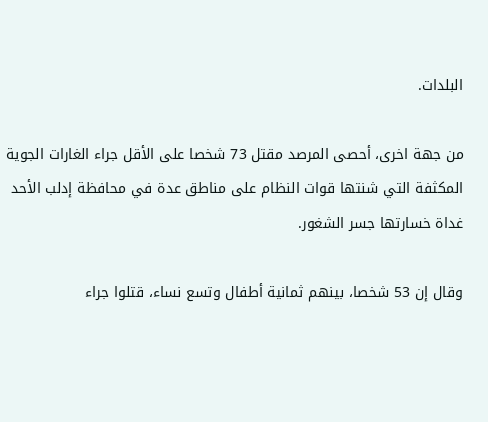البلدات.

من جهة اخرى، أحصى المرصد مقتل 73 شخصا على الأقل جراء الغارات الجوية المكثفة التي شنتها قوات النظام على مناطق عدة في محافظة إدلب الأحد غداة خسارتها جسر الشغور.

وقال إن 53 شخصا، بينهم ثمانية أطفال وتسع نساء، قتلوا جراء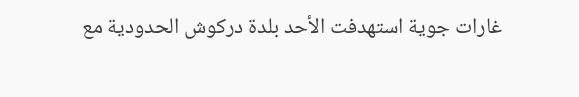غارات جوية استهدفت الأحد بلدة دركوش الحدودية مع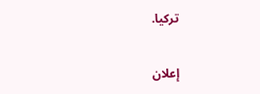تركيا.


إعلان